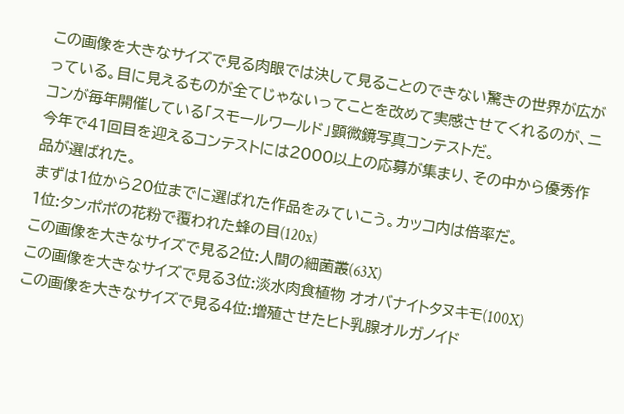この画像を大きなサイズで見る肉眼では決して見ることのできない驚きの世界が広がっている。目に見えるものが全てじゃないってことを改めて実感させてくれるのが、ニコンが毎年開催している「スモールワールド」顕微鏡写真コンテストだ。
今年で41回目を迎えるコンテストには2000以上の応募が集まり、その中から優秀作品が選ばれた。
まずは1位から20位までに選ばれた作品をみていこう。カッコ内は倍率だ。
1位:タンポポの花粉で覆われた蜂の目(120x)
この画像を大きなサイズで見る2位:人間の細菌叢(63X)
この画像を大きなサイズで見る3位:淡水肉食植物 オオバナイトタヌキモ(100X)
この画像を大きなサイズで見る4位:増殖させたヒト乳腺オルガノイド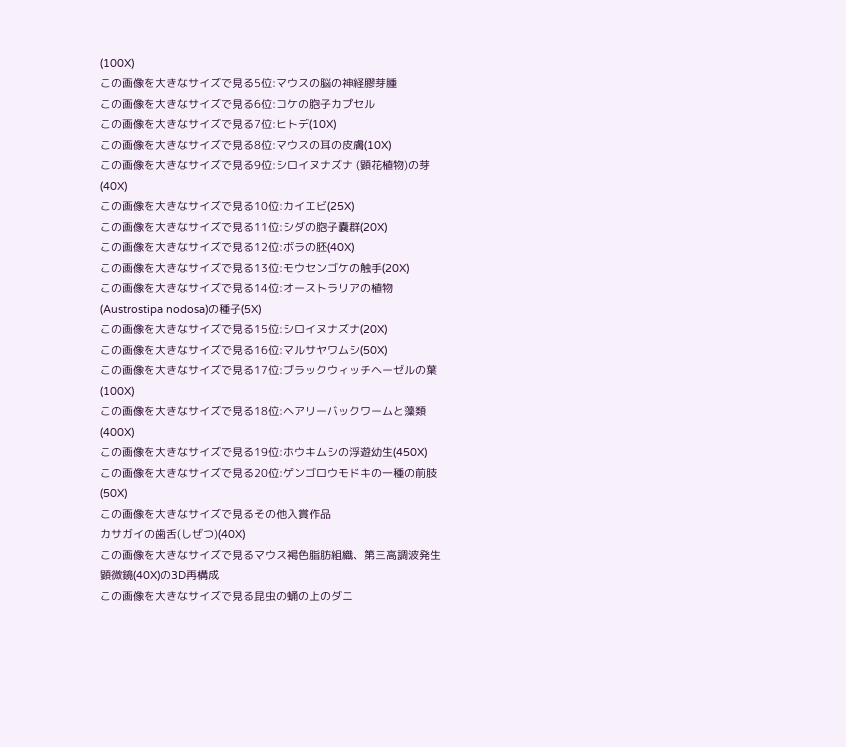(100X)
この画像を大きなサイズで見る5位:マウスの脳の神経膠芽腫
この画像を大きなサイズで見る6位:コケの胞子カプセル
この画像を大きなサイズで見る7位:ヒトデ(10X)
この画像を大きなサイズで見る8位:マウスの耳の皮膚(10X)
この画像を大きなサイズで見る9位:シロイヌナズナ (顕花植物)の芽(40X)
この画像を大きなサイズで見る10位:カイエビ(25X)
この画像を大きなサイズで見る11位:シダの胞子嚢群(20X)
この画像を大きなサイズで見る12位:ボラの胚(40X)
この画像を大きなサイズで見る13位:モウセンゴケの触手(20X)
この画像を大きなサイズで見る14位:オーストラリアの植物(Austrostipa nodosa)の種子(5X)
この画像を大きなサイズで見る15位:シロイヌナズナ(20X)
この画像を大きなサイズで見る16位:マルサヤワムシ(50X)
この画像を大きなサイズで見る17位:ブラックウィッチヘーゼルの葉(100X)
この画像を大きなサイズで見る18位:ヘアリーバックワームと藻類(400X)
この画像を大きなサイズで見る19位:ホウキムシの浮遊幼生(450X)
この画像を大きなサイズで見る20位:ゲンゴロウモドキの一種の前肢(50X)
この画像を大きなサイズで見るその他入賞作品
カサガイの歯舌(しぜつ)(40X)
この画像を大きなサイズで見るマウス褐色脂肪組織、第三高調波発生顕微鏡(40X)の3D再構成
この画像を大きなサイズで見る昆虫の蛹の上のダニ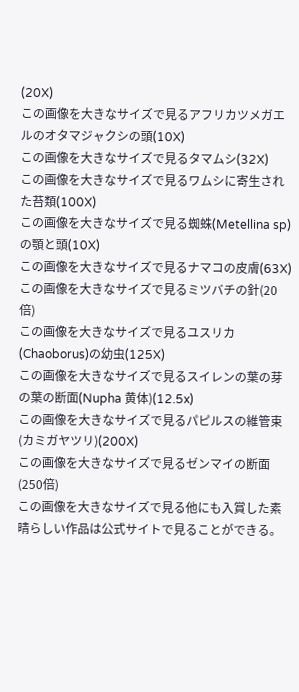(20X)
この画像を大きなサイズで見るアフリカツメガエルのオタマジャクシの頭(10X)
この画像を大きなサイズで見るタマムシ(32X)
この画像を大きなサイズで見るワムシに寄生された苔類(100X)
この画像を大きなサイズで見る蜘蛛(Metellina sp)の顎と頭(10X)
この画像を大きなサイズで見るナマコの皮膚(63X)
この画像を大きなサイズで見るミツバチの針(20倍)
この画像を大きなサイズで見るユスリカ(Chaoborus)の幼虫(125X)
この画像を大きなサイズで見るスイレンの葉の芽の葉の断面(Nupha 黄体)(12.5x)
この画像を大きなサイズで見るパピルスの維管束(カミガヤツリ)(200X)
この画像を大きなサイズで見るゼンマイの断面(250倍)
この画像を大きなサイズで見る他にも入賞した素晴らしい作品は公式サイトで見ることができる。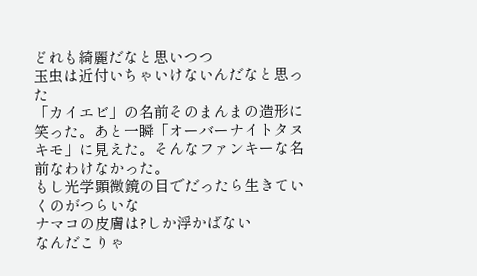どれも綺麗だなと思いつつ
玉虫は近付いちゃいけないんだなと思った
「カイエビ」の名前そのまんまの造形に笑った。あと一瞬「オーバーナイトタヌキモ」に見えた。そんなファンキーな名前なわけなかった。
もし光学顕微鏡の目でだったら生きていくのがつらいな
ナマコの皮膚は?しか浮かばない
なんだこりゃ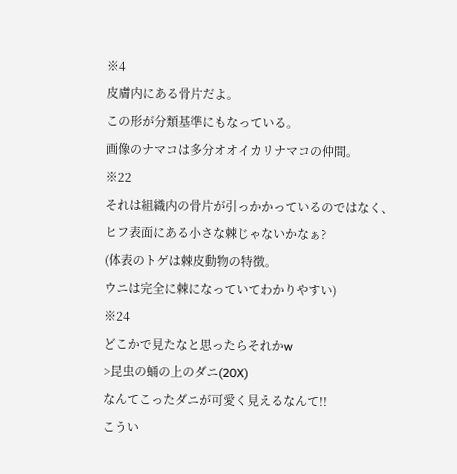※4
皮膚内にある骨片だよ。
この形が分類基準にもなっている。
画像のナマコは多分オオイカリナマコの仲間。
※22
それは組織内の骨片が引っかかっているのではなく、
ヒフ表面にある小さな棘じゃないかなぁ?
(体表のトゲは棘皮動物の特徴。
ウニは完全に棘になっていてわかりやすい)
※24
どこかで見たなと思ったらそれかw
>昆虫の蛹の上のダニ(20X)
なんてこったダニが可愛く見えるなんて!!
こうい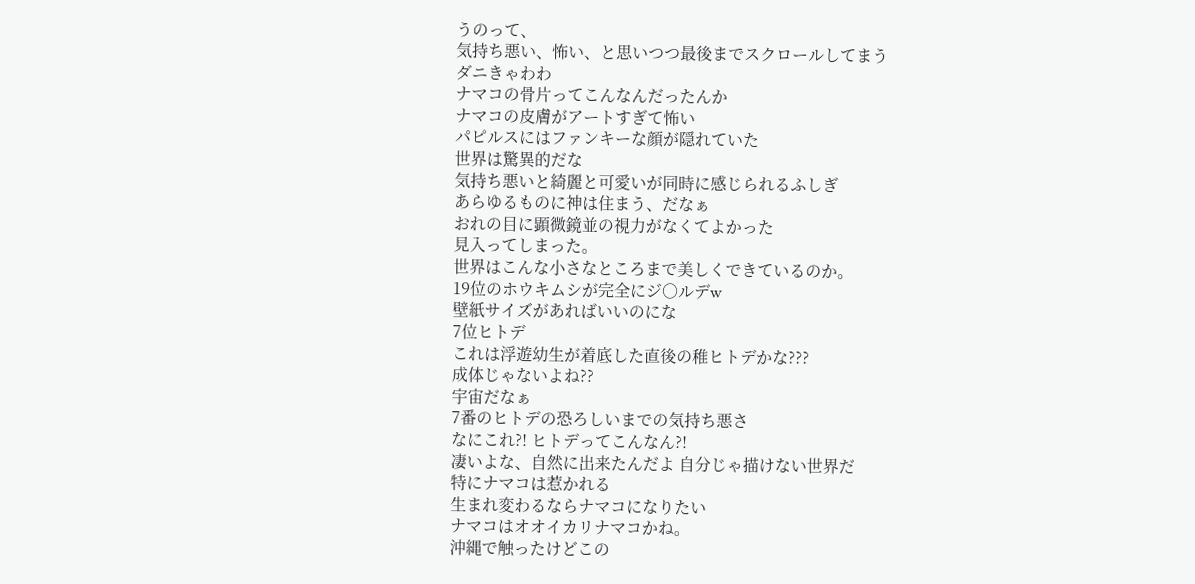うのって、
気持ち悪い、怖い、と思いつつ最後までスクロールしてまう
ダニきゃわわ
ナマコの骨片ってこんなんだったんか
ナマコの皮膚がアートすぎて怖い
パピルスにはファンキーな顔が隠れていた
世界は驚異的だな
気持ち悪いと綺麗と可愛いが同時に感じられるふしぎ
あらゆるものに神は住まう、だなぁ
おれの目に顕微鏡並の視力がなくてよかった
見入ってしまった。
世界はこんな小さなところまで美しくできているのか。
19位のホウキムシが完全にジ○ルデw
壁紙サイズがあればいいのにな
7位ヒトデ
これは浮遊幼生が着底した直後の稚ヒトデかな???
成体じゃないよね??
宇宙だなぁ
7番のヒトデの恐ろしいまでの気持ち悪さ
なにこれ?! ヒトデってこんなん?!
凄いよな、自然に出来たんだよ 自分じゃ描けない世界だ
特にナマコは惹かれる
生まれ変わるならナマコになりたい
ナマコはオオイカリナマコかね。
沖縄で触ったけどこの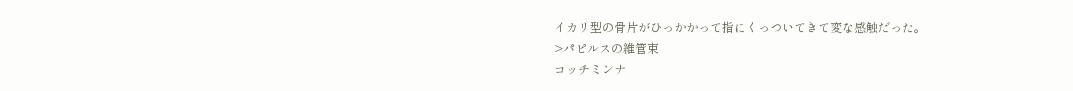イカリ型の骨片がひっかかって指にくっついてきて変な感触だった。
>パピルスの維管束
コッチミンナ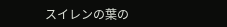スイレンの葉の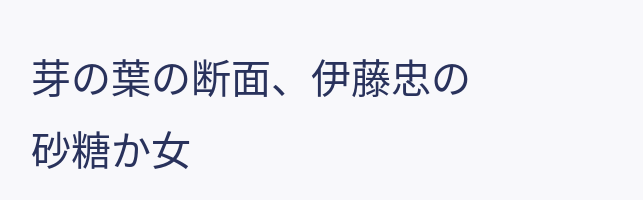芽の葉の断面、伊藤忠の砂糖か女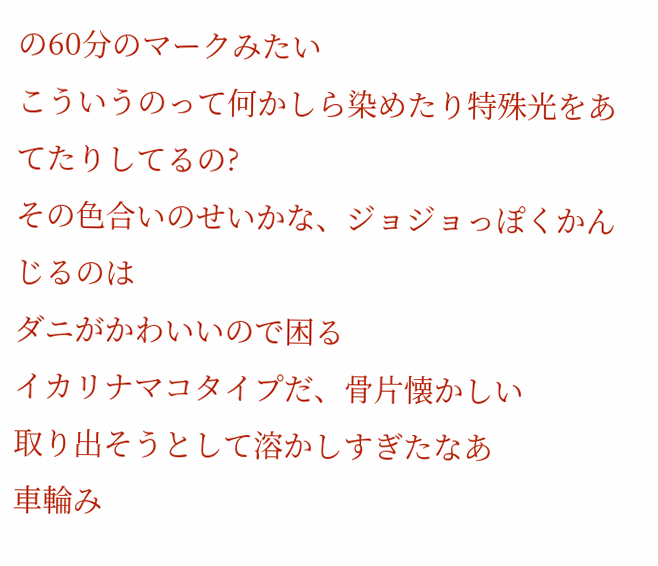の60分のマークみたい
こういうのって何かしら染めたり特殊光をあてたりしてるの?
その色合いのせいかな、ジョジョっぽくかんじるのは
ダニがかわいいので困る
イカリナマコタイプだ、骨片懐かしい
取り出そうとして溶かしすぎたなあ
車輪み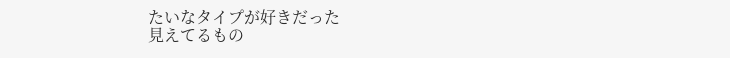たいなタイプが好きだった
見えてるもの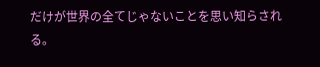だけが世界の全てじゃないことを思い知らされる。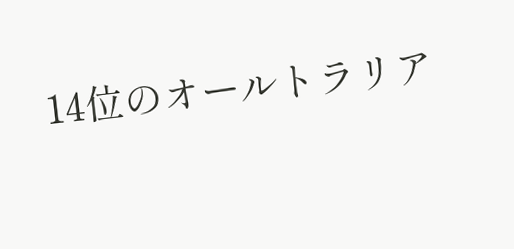14位のオールトラリア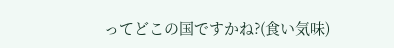ってどこの国ですかね?(食い気味)